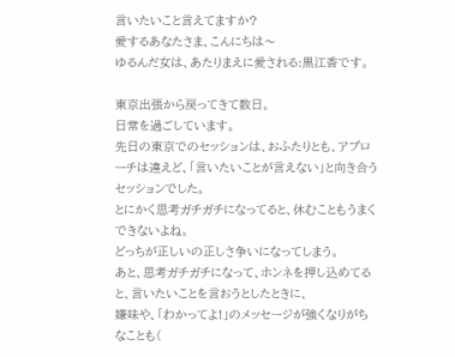言いたいこと言えてますか?
愛するあなたさま、こんにちは〜
ゆるんだ女は、あたりまえに愛される:黒江香です。

東京出張から戻ってきて数日。
日常を過ごしています。
先日の東京でのセッションは、おふたりとも、アプローチは違えど、「言いたいことが言えない」と向き合うセッションでした。
とにかく思考ガチガチになってると、休むこともうまくできないよね。
どっちが正しいの正しさ争いになってしまう。
あと、思考ガチガチになって、ホンネを押し込めてると、言いたいことを言おうとしたときに、
嫌味や、「わかってよ!」のメッセージが強くなりがちなことも(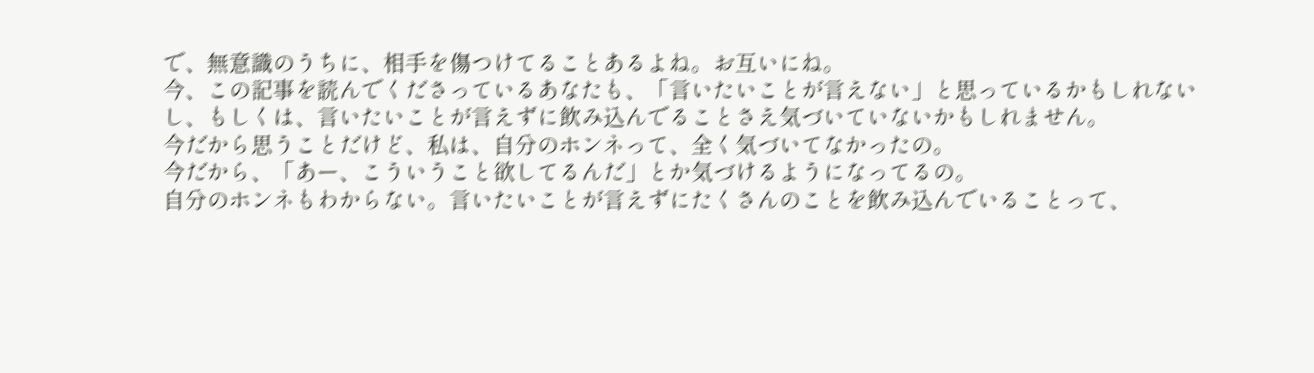で、無意識のうちに、相手を傷つけてることあるよね。お互いにね。
今、この記事を読んでくださっているあなたも、「言いたいことが言えない」と思っているかもしれないし、もしくは、言いたいことが言えずに飲み込んでることさえ気づいていないかもしれません。
今だから思うことだけど、私は、自分のホンネって、全く気づいてなかったの。
今だから、「あー、こういうこと欲してるんだ」とか気づけるようになってるの。
自分のホンネもわからない。言いたいことが言えずにたくさんのことを飲み込んでいることって、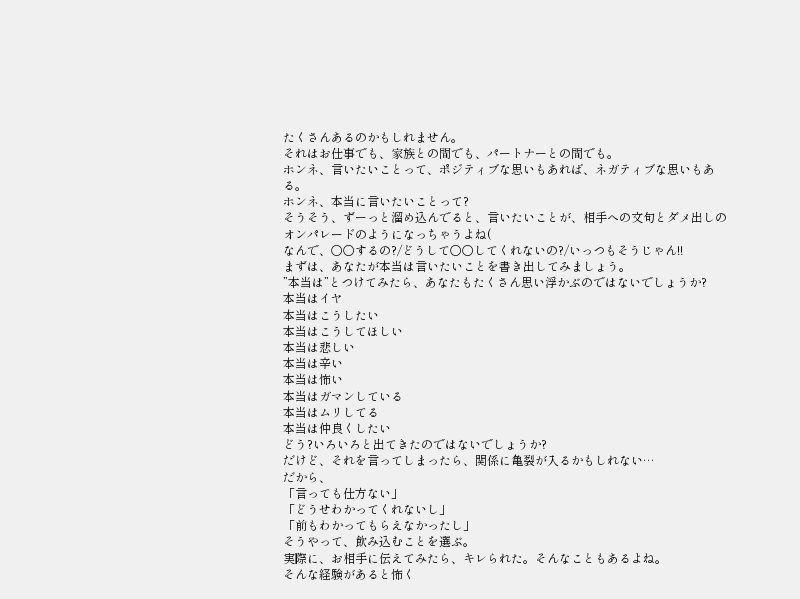たくさんあるのかもしれません。
それはお仕事でも、家族との間でも、パートナーとの間でも。
ホンネ、言いたいことって、ポジティブな思いもあれば、ネガティブな思いもある。
ホンネ、本当に言いたいことって?
そうそう、ずーっと溜め込んでると、言いたいことが、相手への文句とダメ出しのオンパレードのようになっちゃうよね(
なんで、〇〇するの?/どうして〇〇してくれないの?/いっつもそうじゃん!!
まずは、あなたが本当は言いたいことを書き出してみましょう。
”本当は”とつけてみたら、あなたもたくさん思い浮かぶのではないでしょうか?
本当はイヤ
本当はこうしたい
本当はこうしてほしい
本当は悲しい
本当は辛い
本当は怖い
本当はガマンしている
本当はムリしてる
本当は仲良くしたい
どう?いろいろと出てきたのではないでしょうか?
だけど、それを言ってしまったら、関係に亀裂が入るかもしれない…
だから、
「言っても仕方ない」
「どうせわかってくれないし」
「前もわかってもらえなかったし」
そうやって、飲み込むことを選ぶ。
実際に、お相手に伝えてみたら、キレられた。そんなこともあるよね。
そんな経験があると怖く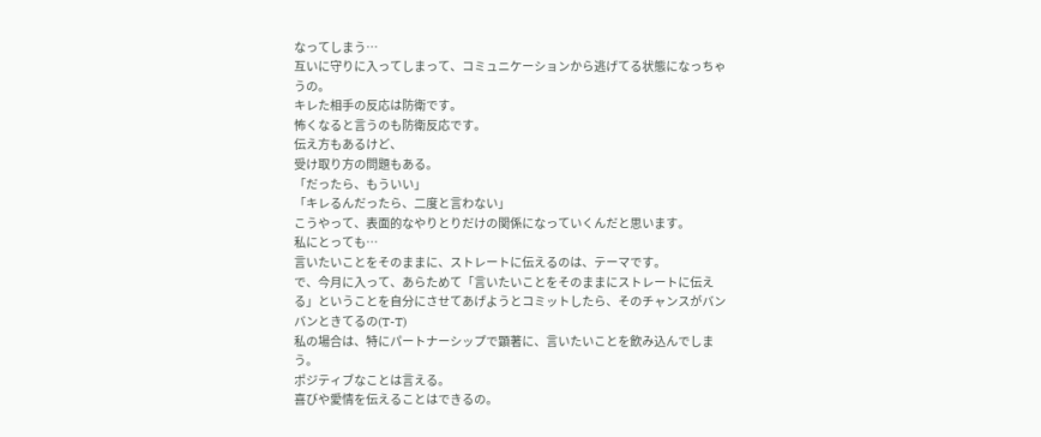なってしまう…
互いに守りに入ってしまって、コミュニケーションから逃げてる状態になっちゃうの。
キレた相手の反応は防衛です。
怖くなると言うのも防衛反応です。
伝え方もあるけど、
受け取り方の問題もある。
「だったら、もういい」
「キレるんだったら、二度と言わない」
こうやって、表面的なやりとりだけの関係になっていくんだと思います。
私にとっても…
言いたいことをそのままに、ストレートに伝えるのは、テーマです。
で、今月に入って、あらためて「言いたいことをそのままにストレートに伝える」ということを自分にさせてあげようとコミットしたら、そのチャンスがバンバンときてるの(T-T)
私の場合は、特にパートナーシップで顕著に、言いたいことを飲み込んでしまう。
ポジティブなことは言える。
喜びや愛情を伝えることはできるの。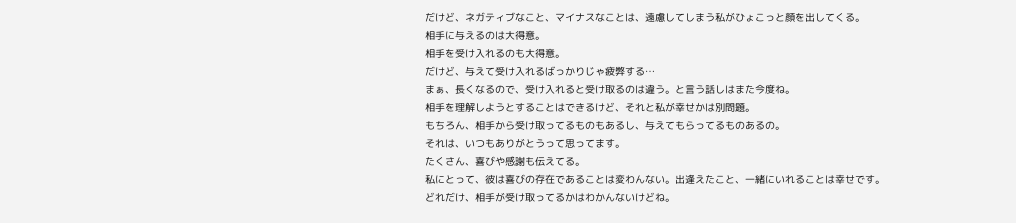だけど、ネガティブなこと、マイナスなことは、遠慮してしまう私がひょこっと顔を出してくる。
相手に与えるのは大得意。
相手を受け入れるのも大得意。
だけど、与えて受け入れるばっかりじゃ疲弊する…
まぁ、長くなるので、受け入れると受け取るのは違う。と言う話しはまた今度ね。
相手を理解しようとすることはできるけど、それと私が幸せかは別問題。
もちろん、相手から受け取ってるものもあるし、与えてもらってるものあるの。
それは、いつもありがとうって思ってます。
たくさん、喜びや感謝も伝えてる。
私にとって、彼は喜びの存在であることは変わんない。出逢えたこと、一緒にいれることは幸せです。
どれだけ、相手が受け取ってるかはわかんないけどね。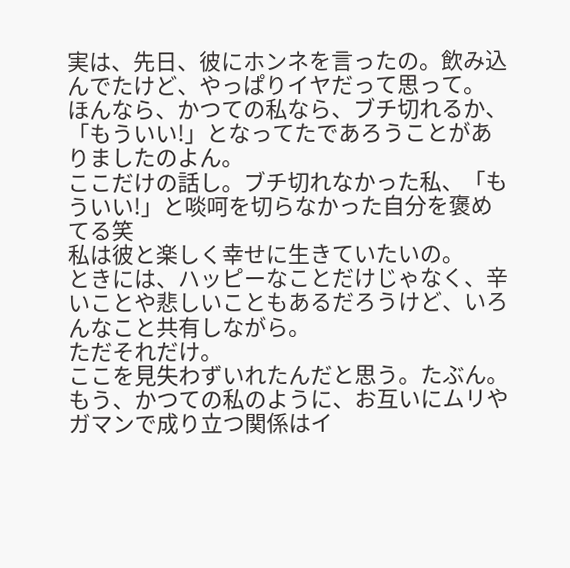実は、先日、彼にホンネを言ったの。飲み込んでたけど、やっぱりイヤだって思って。
ほんなら、かつての私なら、ブチ切れるか、「もういい!」となってたであろうことがありましたのよん。
ここだけの話し。ブチ切れなかった私、「もういい!」と啖呵を切らなかった自分を褒めてる笑
私は彼と楽しく幸せに生きていたいの。
ときには、ハッピーなことだけじゃなく、辛いことや悲しいこともあるだろうけど、いろんなこと共有しながら。
ただそれだけ。
ここを見失わずいれたんだと思う。たぶん。
もう、かつての私のように、お互いにムリやガマンで成り立つ関係はイ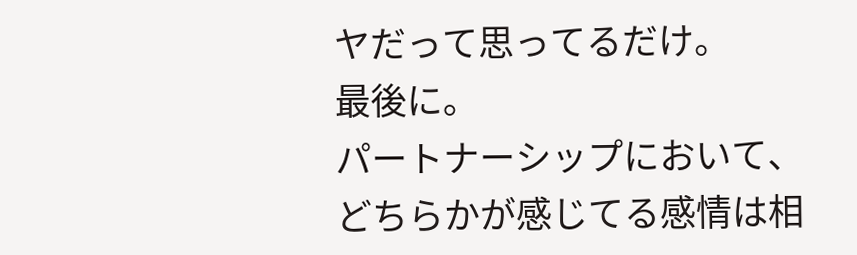ヤだって思ってるだけ。
最後に。
パートナーシップにおいて、どちらかが感じてる感情は相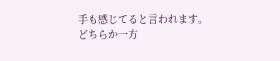手も感じてると言われます。どちらか一方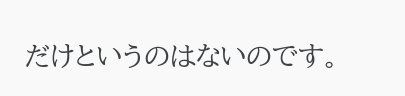だけというのはないのです。